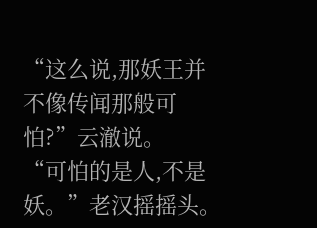“这么说,那妖王并不像传闻那般可怕?”云澈说。
“可怕的是人,不是妖。”老汉摇摇头。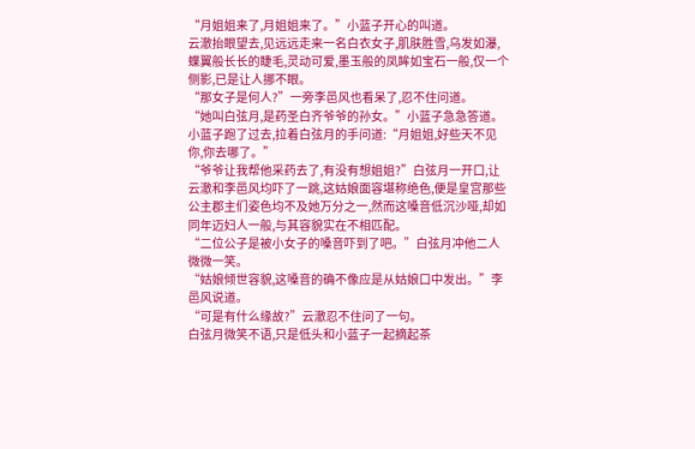“月姐姐来了,月姐姐来了。”小蓝子开心的叫道。
云澈抬眼望去,见远远走来一名白衣女子,肌肤胜雪,乌发如瀑,蝶翼般长长的睫毛,灵动可爱,墨玉般的凤眸如宝石一般,仅一个侧影,已是让人挪不眼。
“那女子是何人?”一旁李邑风也看呆了,忍不住问道。
“她叫白弦月,是药圣白齐爷爷的孙女。”小蓝子急急答道。
小蓝子跑了过去,拉着白弦月的手问道:“月姐姐,好些天不见你,你去哪了。”
“爷爷让我帮他采药去了,有没有想姐姐?”白弦月一开口,让云澈和李邑风均吓了一跳,这姑娘面容堪称绝色,便是皇宫那些公主郡主们姿色均不及她万分之一,然而这嗓音低沉沙哑,却如同年迈妇人一般,与其容貌实在不相匹配。
“二位公子是被小女子的嗓音吓到了吧。”白弦月冲他二人微微一笑。
“姑娘倾世容貌,这嗓音的确不像应是从姑娘口中发出。”李邑风说道。
“可是有什么缘故?”云澈忍不住问了一句。
白弦月微笑不语,只是低头和小蓝子一起摘起茶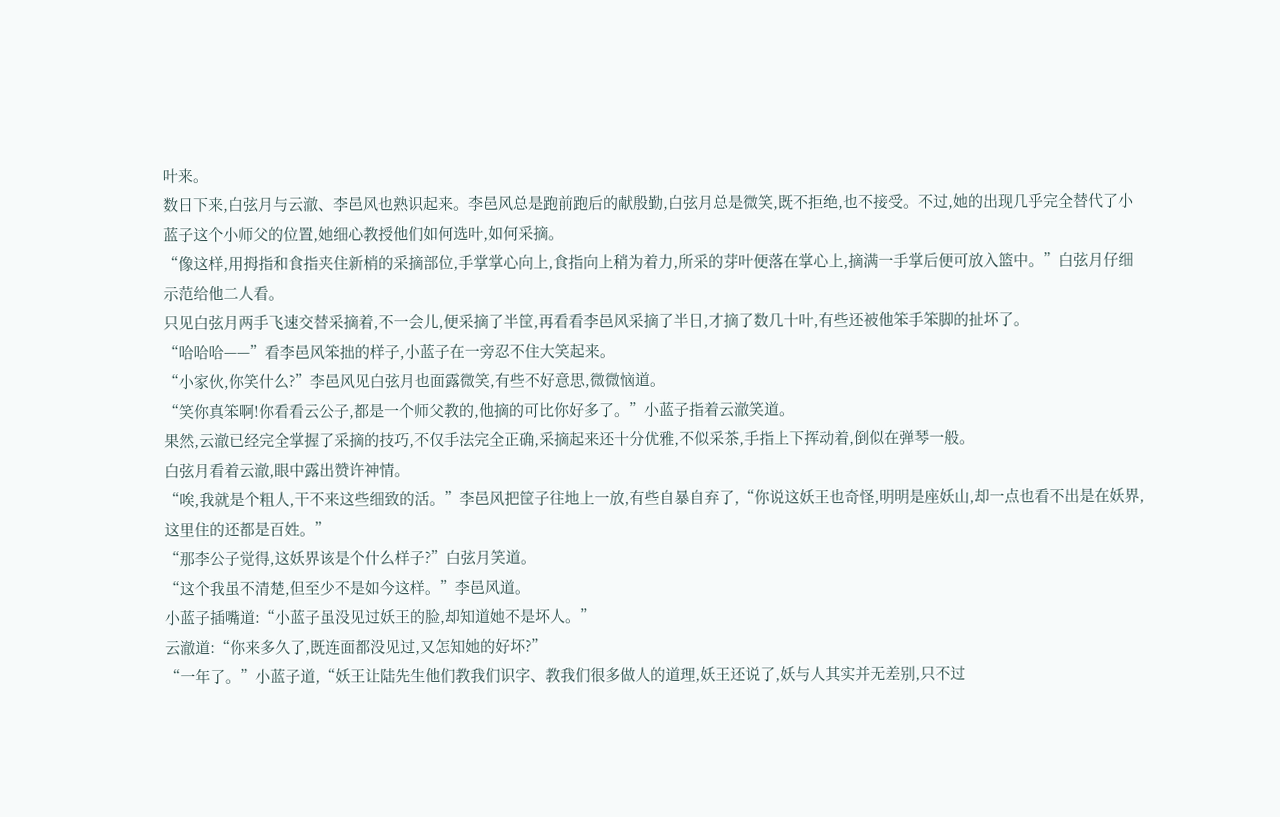叶来。
数日下来,白弦月与云澈、李邑风也熟识起来。李邑风总是跑前跑后的献殷勤,白弦月总是微笑,既不拒绝,也不接受。不过,她的出现几乎完全替代了小蓝子这个小师父的位置,她细心教授他们如何选叶,如何采摘。
“像这样,用拇指和食指夹住新梢的采摘部位,手掌掌心向上,食指向上稍为着力,所采的芽叶便落在掌心上,摘满一手掌后便可放入篮中。”白弦月仔细示范给他二人看。
只见白弦月两手飞速交替采摘着,不一会儿,便采摘了半筐,再看看李邑风采摘了半日,才摘了数几十叶,有些还被他笨手笨脚的扯坏了。
“哈哈哈——”看李邑风笨拙的样子,小蓝子在一旁忍不住大笑起来。
“小家伙,你笑什么?”李邑风见白弦月也面露微笑,有些不好意思,微微恼道。
“笑你真笨啊!你看看云公子,都是一个师父教的,他摘的可比你好多了。”小蓝子指着云澈笑道。
果然,云澈已经完全掌握了采摘的技巧,不仅手法完全正确,采摘起来还十分优雅,不似采茶,手指上下挥动着,倒似在弹琴一般。
白弦月看着云澈,眼中露出赞许神情。
“唉,我就是个粗人,干不来这些细致的活。”李邑风把筐子往地上一放,有些自暴自弃了,“你说这妖王也奇怪,明明是座妖山,却一点也看不出是在妖界,这里住的还都是百姓。”
“那李公子觉得,这妖界该是个什么样子?”白弦月笑道。
“这个我虽不清楚,但至少不是如今这样。”李邑风道。
小蓝子插嘴道:“小蓝子虽没见过妖王的脸,却知道她不是坏人。”
云澈道:“你来多久了,既连面都没见过,又怎知她的好坏?”
“一年了。”小蓝子道,“妖王让陆先生他们教我们识字、教我们很多做人的道理,妖王还说了,妖与人其实并无差别,只不过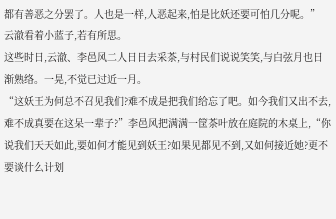都有善恶之分罢了。人也是一样,人恶起来,怕是比妖还要可怕几分呢。”
云澈看着小蓝子,若有所思。
这些时日,云澈、李邑风二人日日去采茶,与村民们说说笑笑,与白弦月也日渐熟络。一晃,不觉已过近一月。
“这妖王为何总不召见我们?难不成是把我们给忘了吧。如今我们又出不去,难不成真要在这呆一辈子?”李邑风把满满一筐茶叶放在庭院的木桌上,“你说我们天天如此,要如何才能见到妖王?如果见都见不到,又如何接近她?更不要谈什么计划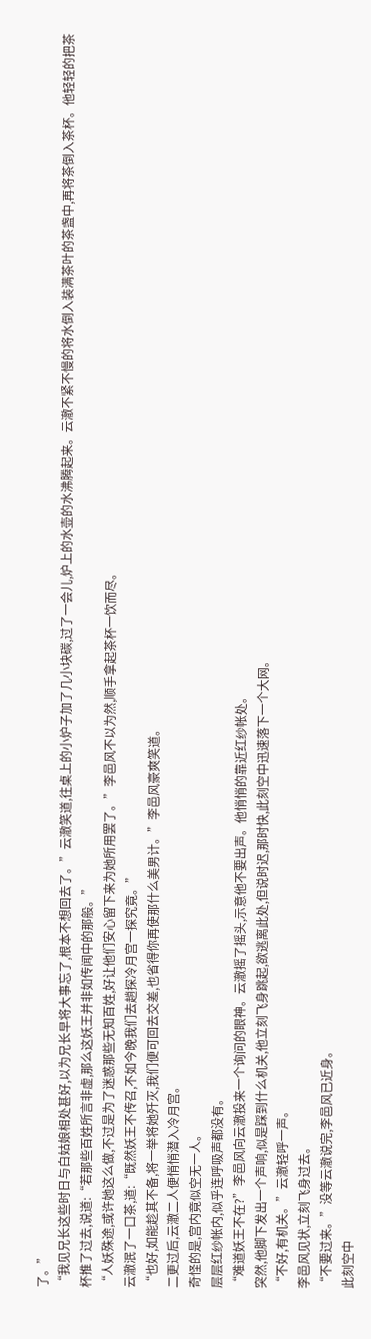了。”
“我见兄长这些时日与白姑娘相处甚好,以为兄长早将大事忘了,根本不想回去了。”云澈笑道,往桌上的小炉子加了几小块碳,过了一会儿,炉上的水壶的水沸腾起来。云澈不紧不慢的将水倒入装满茶叶的茶盏中,再将茶倒入茶杯。他轻轻的把茶杯推了过去,说道:“若那些百姓所言非虚,那么这妖王并非如传闻中的那般。”
“人妖殊途,或许她这么做,不过是为了迷惑那些无知百姓,好让他们安心留下来为她所用罢了。”李邑风不以为然,顺手拿起茶杯一饮而尽。
云澈泯了一口茶,道:“既然妖王不传召,不如今晚我们去趟探冷月宫一探究竟。”
“也好,如能趁其不备,将一举将她歼灭,我们便可回去交差,也省得你再使那什么美男计。”李邑风豪爽笑道。
二更过后,云澈二人便悄悄潜入冷月宫。
奇怪的是,宫内竟似空无一人。
层层红纱帐内,似乎连呼吸声都没有。
“难道妖王不在?”李邑风向云澈投来一个询问的眼神。云澈摇了摇头,示意他不要出声。他悄悄的靠近红纱帐处。
突然,他脚下发出一个声响,似是踩到什么机关,他立刻飞身跳起,欲逃离此处,但说时迟,那时快,此刻空中迅速落下一个大网。
“不好,有机关。”云澈轻呼一声。
李邑风见状,立刻飞身过去。
“不要过来。”没等云澈说完,李邑风已近身。
此刻空中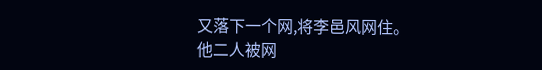又落下一个网,将李邑风网住。
他二人被网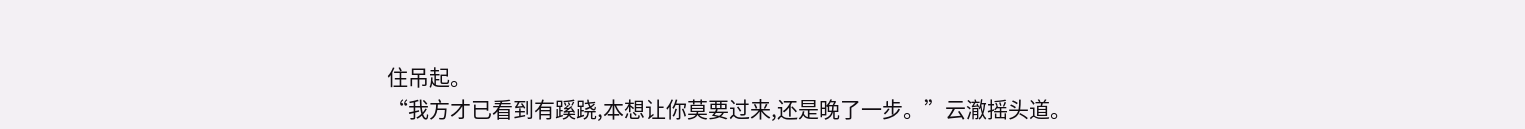住吊起。
“我方才已看到有蹊跷,本想让你莫要过来,还是晚了一步。”云澈摇头道。